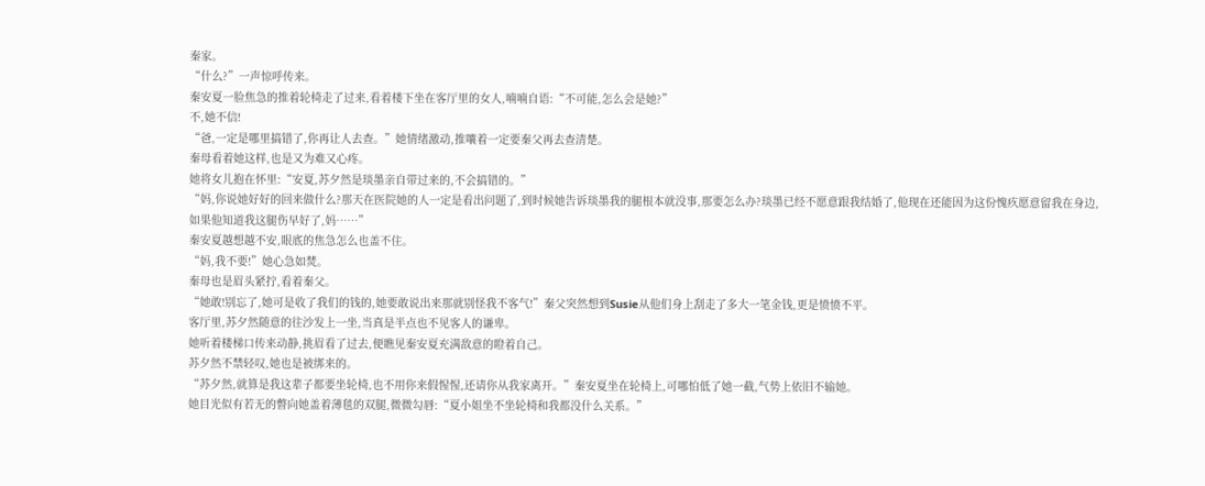秦家。
“什么?”一声惊呼传来。
秦安夏一脸焦急的推着轮椅走了过来,看着楼下坐在客厅里的女人,喃喃自语:“不可能,怎么会是她?”
不,她不信!
“爸,一定是哪里搞错了,你再让人去查。”她情绪激动,推嚷着一定要秦父再去查清楚。
秦母看着她这样,也是又为难又心疼。
她将女儿抱在怀里:“安夏,苏夕然是琰墨亲自带过来的,不会搞错的。”
“妈,你说她好好的回来做什么?那天在医院她的人一定是看出问题了,到时候她告诉琰墨我的腿根本就没事,那要怎么办?琰墨已经不愿意跟我结婚了,他现在还能因为这份愧疚愿意留我在身边,如果他知道我这腿伤早好了,妈……”
秦安夏越想越不安,眼底的焦急怎么也盖不住。
“妈,我不要!”她心急如焚。
秦母也是眉头紧拧,看着秦父。
“她敢!别忘了,她可是收了我们的钱的,她要敢说出来那就别怪我不客气!”秦父突然想到Susie从他们身上刮走了多大一笔金钱,更是愤愤不平。
客厅里,苏夕然随意的往沙发上一坐,当真是半点也不见客人的谦卑。
她听着楼梯口传来动静,挑眉看了过去,便瞧见秦安夏充满敌意的瞪着自己。
苏夕然不禁轻叹,她也是被绑来的。
“苏夕然,就算是我这辈子都要坐轮椅,也不用你来假惺惺,还请你从我家离开。”秦安夏坐在轮椅上,可哪怕低了她一截,气势上依旧不输她。
她目光似有若无的瞥向她盖着薄毯的双腿,微微勾唇:“夏小姐坐不坐轮椅和我都没什么关系。”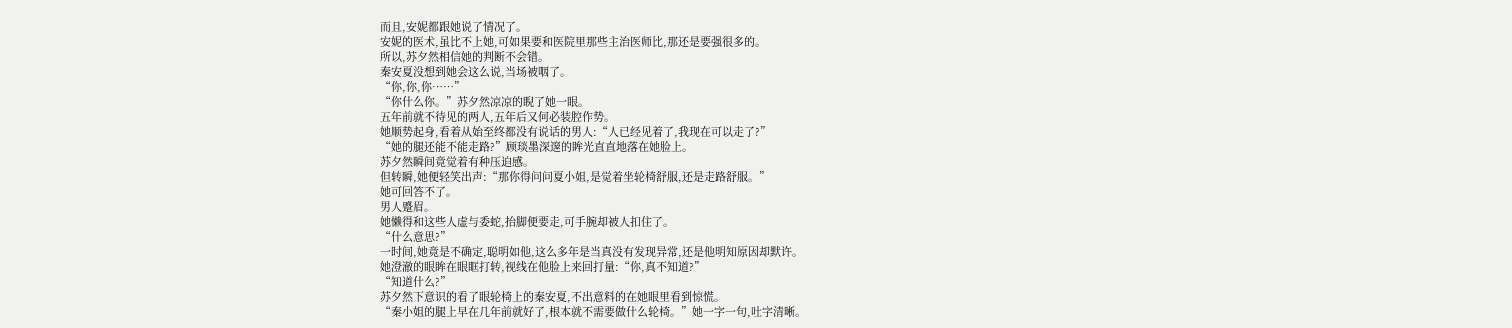而且,安妮都跟她说了情况了。
安妮的医术,虽比不上她,可如果要和医院里那些主治医师比,那还是要强很多的。
所以,苏夕然相信她的判断不会错。
秦安夏没想到她会这么说,当场被咽了。
“你,你,你……”
“你什么你。”苏夕然凉凉的睨了她一眼。
五年前就不待见的两人,五年后又何必装腔作势。
她顺势起身,看着从始至终都没有说话的男人:“人已经见着了,我现在可以走了?”
“她的腿还能不能走路?”顾琰墨深邃的眸光直直地落在她脸上。
苏夕然瞬间竟觉着有种压迫感。
但转瞬,她便轻笑出声:“那你得问问夏小姐,是觉着坐轮椅舒服,还是走路舒服。”
她可回答不了。
男人蹙眉。
她懒得和这些人虚与委蛇,抬脚便要走,可手腕却被人扣住了。
“什么意思?”
一时间,她竟是不确定,聪明如他,这么多年是当真没有发现异常,还是他明知原因却默许。
她澄澈的眼眸在眼眶打转,视线在他脸上来回打量:“你,真不知道?”
“知道什么?”
苏夕然下意识的看了眼轮椅上的秦安夏,不出意料的在她眼里看到惊慌。
“秦小姐的腿上早在几年前就好了,根本就不需要做什么轮椅。”她一字一句,吐字清晰。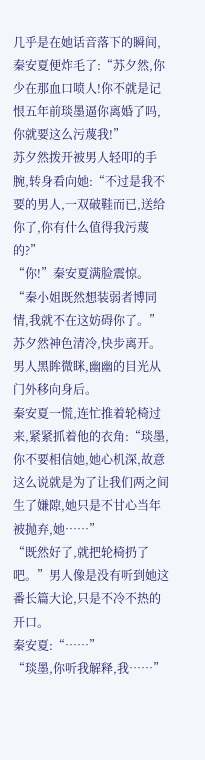几乎是在她话音落下的瞬间,秦安夏便炸毛了:“苏夕然,你少在那血口喷人!你不就是记恨五年前琰墨逼你离婚了吗,你就要这么污蔑我!”
苏夕然拨开被男人轻叩的手腕,转身看向她:“不过是我不要的男人,一双破鞋而已,送给你了,你有什么值得我污蔑的?”
“你!”秦安夏满脸震惊。
“秦小姐既然想装弱者博同情,我就不在这妨碍你了。”苏夕然神色清冷,快步离开。
男人黑眸微眯,幽幽的目光从门外移向身后。
秦安夏一慌,连忙推着轮椅过来,紧紧抓着他的衣角:“琰墨,你不要相信她,她心机深,故意这么说就是为了让我们两之间生了嫌隙,她只是不甘心当年被抛弃,她……”
“既然好了,就把轮椅扔了吧。”男人像是没有听到她这番长篇大论,只是不冷不热的开口。
秦安夏:“……”
“琰墨,你听我解释,我……”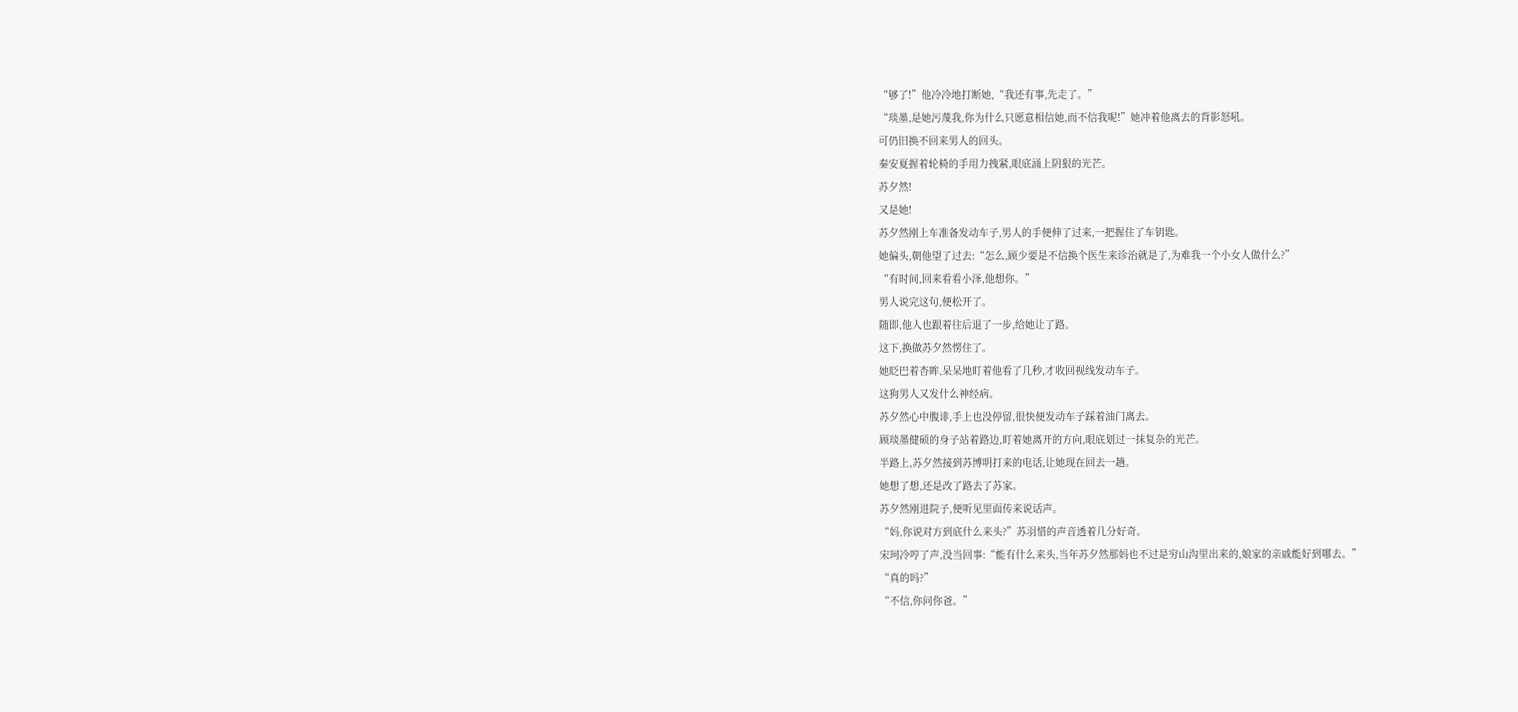“够了!”他冷冷地打断她,“我还有事,先走了。”
“琰墨,是她污蔑我,你为什么只愿意相信她,而不信我呢!”她冲着他离去的背影怒吼。
可仍旧换不回来男人的回头。
秦安夏握着轮椅的手用力拽紧,眼底涌上阴狠的光芒。
苏夕然!
又是她!
苏夕然刚上车准备发动车子,男人的手便伸了过来,一把握住了车钥匙。
她偏头,朝他望了过去:“怎么,顾少要是不信换个医生来诊治就是了,为难我一个小女人做什么?”
“有时间,回来看看小泽,他想你。”
男人说完这句,便松开了。
随即,他人也跟着往后退了一步,给她让了路。
这下,换做苏夕然愣住了。
她眨巴着杏眸,呆呆地盯着他看了几秒,才收回视线发动车子。
这狗男人又发什么神经病。
苏夕然心中腹诽,手上也没停留,很快便发动车子踩着油门离去。
顾琰墨健硕的身子站着路边,盯着她离开的方向,眼底划过一抹复杂的光芒。
半路上,苏夕然接到苏博明打来的电话,让她现在回去一趟。
她想了想,还是改了路去了苏家。
苏夕然刚进院子,便听见里面传来说话声。
“妈,你说对方到底什么来头?”苏羽惜的声音透着几分好奇。
宋珂冷哼了声,没当回事:“能有什么来头,当年苏夕然那妈也不过是穷山沟里出来的,娘家的亲戚能好到哪去。”
“真的吗?”
“不信,你问你爸。”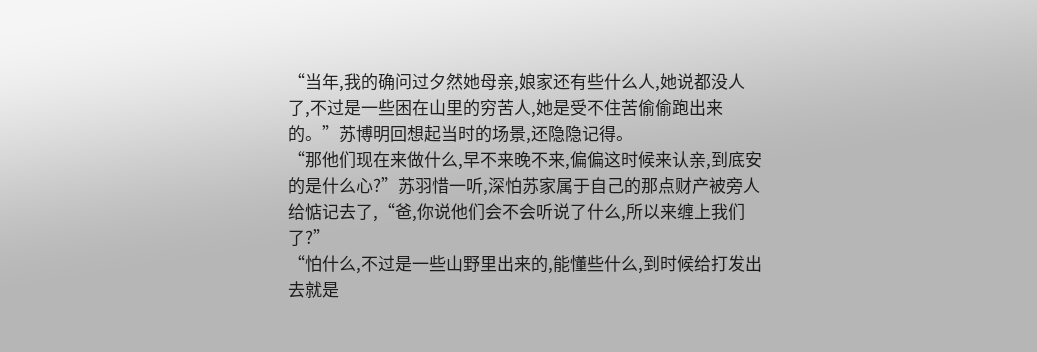“当年,我的确问过夕然她母亲,娘家还有些什么人,她说都没人了,不过是一些困在山里的穷苦人,她是受不住苦偷偷跑出来的。”苏博明回想起当时的场景,还隐隐记得。
“那他们现在来做什么,早不来晚不来,偏偏这时候来认亲,到底安的是什么心?”苏羽惜一听,深怕苏家属于自己的那点财产被旁人给惦记去了,“爸,你说他们会不会听说了什么,所以来缠上我们了?”
“怕什么,不过是一些山野里出来的,能懂些什么,到时候给打发出去就是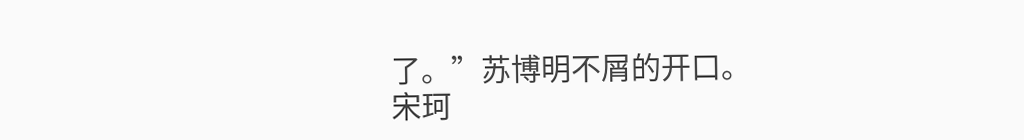了。”苏博明不屑的开口。
宋珂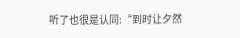听了也很是认同:“到时让夕然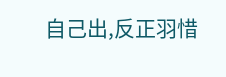自己出,反正羽惜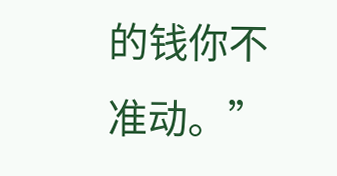的钱你不准动。”